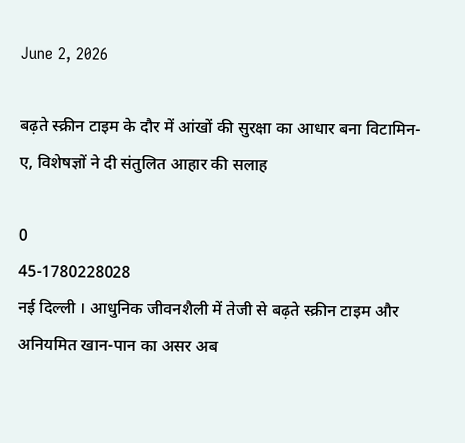June 2, 2026

बढ़ते स्क्रीन टाइम के दौर में आंखों की सुरक्षा का आधार बना विटामिन-ए, विशेषज्ञों ने दी संतुलित आहार की सलाह

0
45-1780228028
नई दिल्ली । आधुनिक जीवनशैली में तेजी से बढ़ते स्क्रीन टाइम और अनियमित खान-पान का असर अब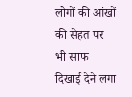लोगों की आंखों की सेहत पर भी साफ दिखाई देने लगा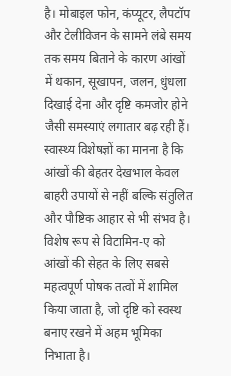है। मोबाइल फोन, कंप्यूटर, लैपटॉप और टेलीविजन के सामने लंबे समय तक समय बिताने के कारण आंखों में थकान, सूखापन, जलन, धुंधला दिखाई देना और दृष्टि कमजोर होने जैसी समस्याएं लगातार बढ़ रही हैं। स्वास्थ्य विशेषज्ञों का मानना है कि आंखों की बेहतर देखभाल केवल बाहरी उपायों से नहीं बल्कि संतुलित और पौष्टिक आहार से भी संभव है। विशेष रूप से विटामिन-ए को आंखों की सेहत के लिए सबसे महत्वपूर्ण पोषक तत्वों में शामिल किया जाता है, जो दृष्टि को स्वस्थ बनाए रखने में अहम भूमिका निभाता है।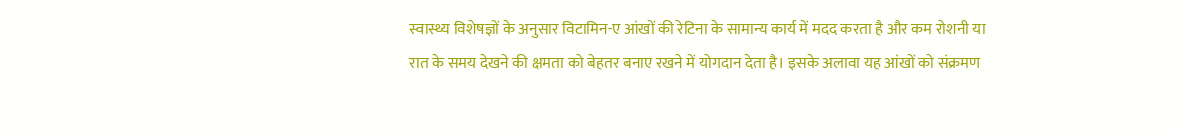स्वास्थ्य विशेषज्ञों के अनुसार विटामिन-ए आंखों की रेटिना के सामान्य कार्य में मदद करता है और कम रोशनी या रात के समय देखने की क्षमता को बेहतर बनाए रखने में योगदान देता है। इसके अलावा यह आंखों को संक्रमण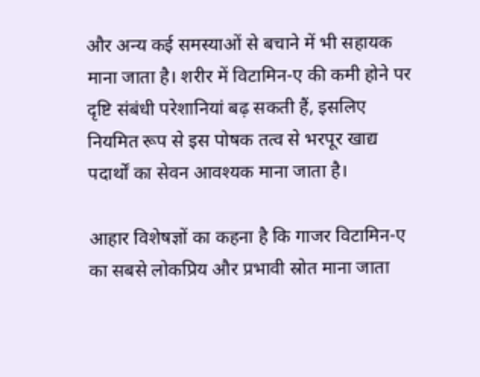और अन्य कई समस्याओं से बचाने में भी सहायक माना जाता है। शरीर में विटामिन-ए की कमी होने पर दृष्टि संबंधी परेशानियां बढ़ सकती हैं, इसलिए नियमित रूप से इस पोषक तत्व से भरपूर खाद्य पदार्थों का सेवन आवश्यक माना जाता है।

आहार विशेषज्ञों का कहना है कि गाजर विटामिन-ए का सबसे लोकप्रिय और प्रभावी स्रोत माना जाता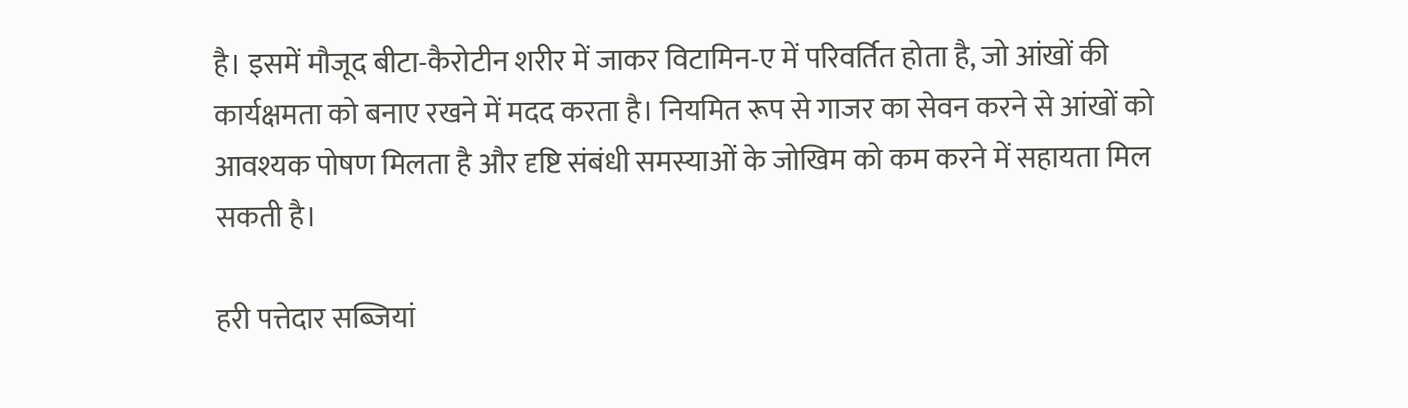है। इसमें मौजूद बीटा-कैरोटीन शरीर में जाकर विटामिन-ए में परिवर्तित होता है, जो आंखों की कार्यक्षमता को बनाए रखने में मदद करता है। नियमित रूप से गाजर का सेवन करने से आंखों को आवश्यक पोषण मिलता है और दृष्टि संबंधी समस्याओं के जोखिम को कम करने में सहायता मिल सकती है।

हरी पत्तेदार सब्जियां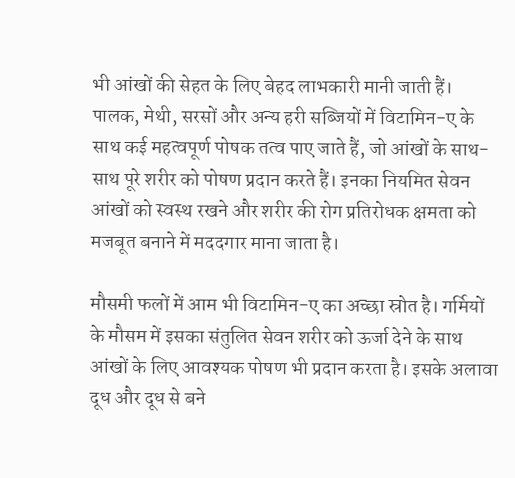भी आंखों की सेहत के लिए बेहद लाभकारी मानी जाती हैं। पालक, मेथी, सरसों और अन्य हरी सब्जियों में विटामिन-ए के साथ कई महत्वपूर्ण पोषक तत्व पाए जाते हैं, जो आंखों के साथ-साथ पूरे शरीर को पोषण प्रदान करते हैं। इनका नियमित सेवन आंखों को स्वस्थ रखने और शरीर की रोग प्रतिरोधक क्षमता को मजबूत बनाने में मददगार माना जाता है।

मौसमी फलों में आम भी विटामिन-ए का अच्छा स्रोत है। गर्मियों के मौसम में इसका संतुलित सेवन शरीर को ऊर्जा देने के साथ आंखों के लिए आवश्यक पोषण भी प्रदान करता है। इसके अलावा दूध और दूध से बने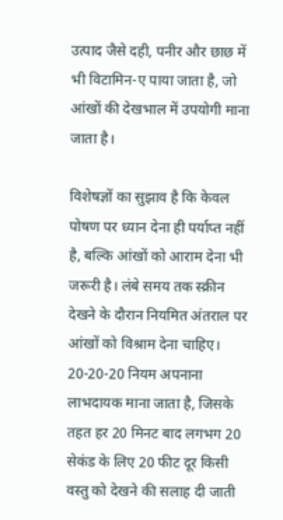उत्पाद जैसे दही, पनीर और छाछ में भी विटामिन-ए पाया जाता है, जो आंखों की देखभाल में उपयोगी माना जाता है।

विशेषज्ञों का सुझाव है कि केवल पोषण पर ध्यान देना ही पर्याप्त नहीं है, बल्कि आंखों को आराम देना भी जरूरी है। लंबे समय तक स्क्रीन देखने के दौरान नियमित अंतराल पर आंखों को विश्राम देना चाहिए। 20-20-20 नियम अपनाना लाभदायक माना जाता है, जिसके तहत हर 20 मिनट बाद लगभग 20 सेकंड के लिए 20 फीट दूर किसी वस्तु को देखने की सलाह दी जाती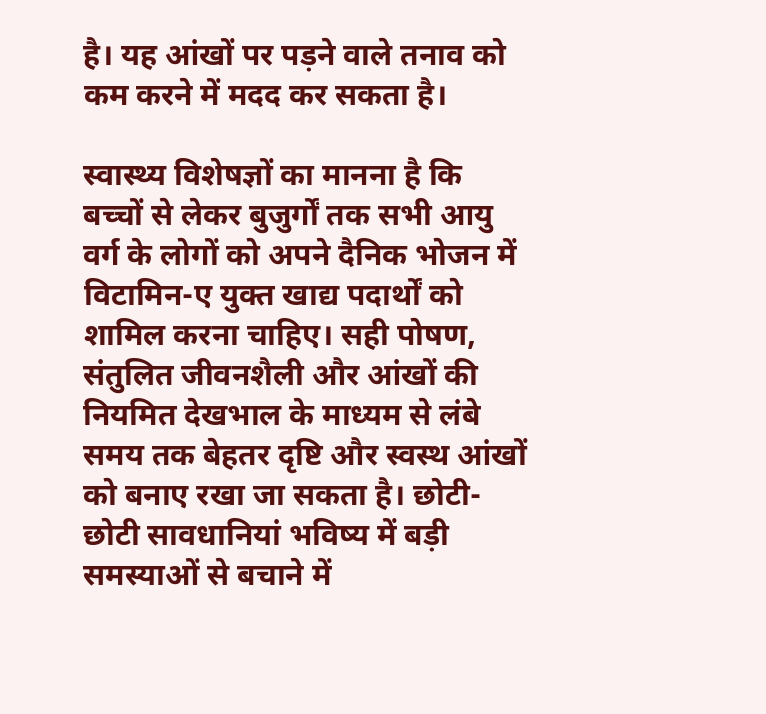है। यह आंखों पर पड़ने वाले तनाव को कम करने में मदद कर सकता है।

स्वास्थ्य विशेषज्ञों का मानना है कि बच्चों से लेकर बुजुर्गों तक सभी आयु वर्ग के लोगों को अपने दैनिक भोजन में विटामिन-ए युक्त खाद्य पदार्थों को शामिल करना चाहिए। सही पोषण, संतुलित जीवनशैली और आंखों की नियमित देखभाल के माध्यम से लंबे समय तक बेहतर दृष्टि और स्वस्थ आंखों को बनाए रखा जा सकता है। छोटी-छोटी सावधानियां भविष्य में बड़ी समस्याओं से बचाने में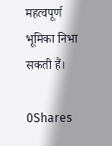महत्वपूर्ण भूमिका निभा सकती हैं।

0Shares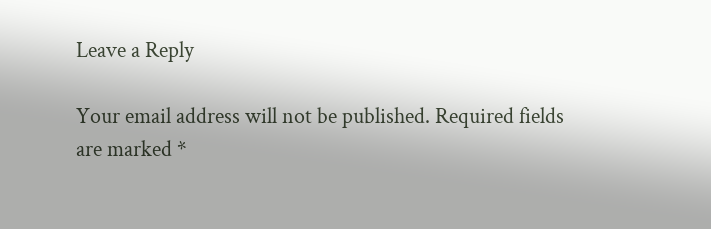Leave a Reply

Your email address will not be published. Required fields are marked *